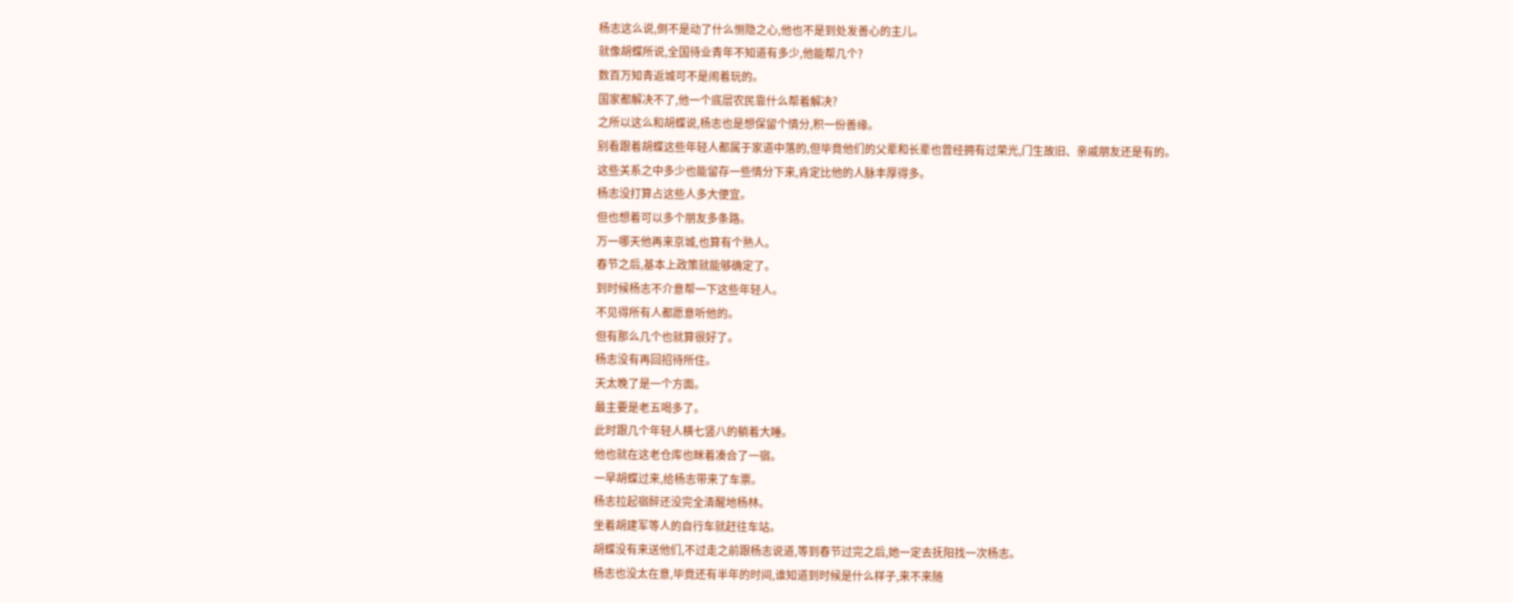杨志这么说,倒不是动了什么恻隐之心,他也不是到处发善心的主儿。
就像胡蝶所说,全国待业青年不知道有多少,他能帮几个?
数百万知青返城可不是闹着玩的。
国家都解决不了,他一个底层农民靠什么帮着解决?
之所以这么和胡蝶说,杨志也是想保留个情分,积一份善缘。
别看跟着胡蝶这些年轻人都属于家道中落的,但毕竟他们的父辈和长辈也曾经拥有过荣光,门生故旧、亲戚朋友还是有的。
这些关系之中多少也能留存一些情分下来,肯定比他的人脉丰厚得多。
杨志没打算占这些人多大便宜。
但也想着可以多个朋友多条路。
万一哪天他再来京城,也算有个熟人。
春节之后,基本上政策就能够确定了。
到时候杨志不介意帮一下这些年轻人。
不见得所有人都愿意听他的。
但有那么几个也就算很好了。
杨志没有再回招待所住。
天太晚了是一个方面。
最主要是老五喝多了。
此时跟几个年轻人横七竖八的躺着大睡。
他也就在这老仓库也眯着凑合了一宿。
一早胡蝶过来,给杨志带来了车票。
杨志拉起宿醉还没完全清醒地杨林。
坐着胡建军等人的自行车就赶往车站。
胡蝶没有来送他们,不过走之前跟杨志说道,等到春节过完之后,她一定去抚阳找一次杨志。
杨志也没太在意,毕竟还有半年的时间,谁知道到时候是什么样子,来不来随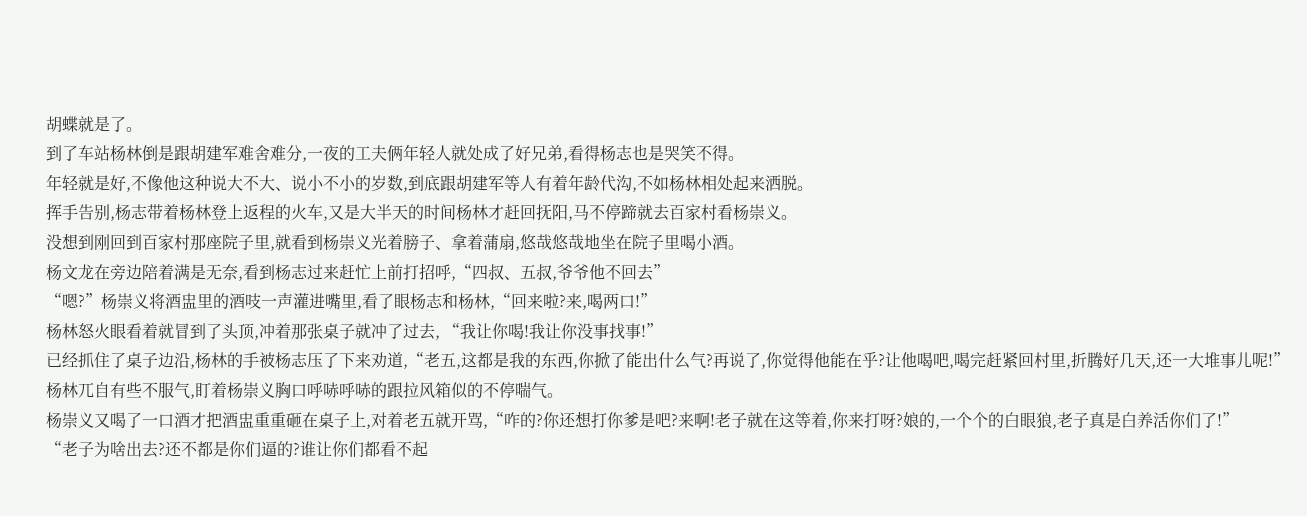胡蝶就是了。
到了车站杨林倒是跟胡建军难舍难分,一夜的工夫俩年轻人就处成了好兄弟,看得杨志也是哭笑不得。
年轻就是好,不像他这种说大不大、说小不小的岁数,到底跟胡建军等人有着年龄代沟,不如杨林相处起来洒脱。
挥手告别,杨志带着杨林登上返程的火车,又是大半天的时间杨林才赶回抚阳,马不停蹄就去百家村看杨崇义。
没想到刚回到百家村那座院子里,就看到杨崇义光着膀子、拿着蒲扇,悠哉悠哉地坐在院子里喝小酒。
杨文龙在旁边陪着满是无奈,看到杨志过来赶忙上前打招呼,“四叔、五叔,爷爷他不回去”
“嗯?”杨崇义将酒盅里的酒吱一声灌进嘴里,看了眼杨志和杨林,“回来啦?来,喝两口!”
杨林怒火眼看着就冒到了头顶,冲着那张桌子就冲了过去, “我让你喝!我让你没事找事!”
已经抓住了桌子边沿,杨林的手被杨志压了下来劝道,“老五,这都是我的东西,你掀了能出什么气?再说了,你觉得他能在乎?让他喝吧,喝完赶紧回村里,折腾好几天,还一大堆事儿呢!”
杨林兀自有些不服气,盯着杨崇义胸口呼哧呼哧的跟拉风箱似的不停喘气。
杨崇义又喝了一口酒才把酒盅重重砸在桌子上,对着老五就开骂,“咋的?你还想打你爹是吧?来啊!老子就在这等着,你来打呀?娘的,一个个的白眼狼,老子真是白养活你们了!”
“老子为啥出去?还不都是你们逼的?谁让你们都看不起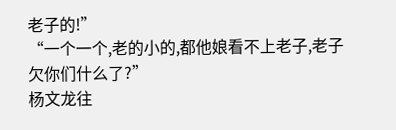老子的!”
“一个一个,老的小的,都他娘看不上老子,老子欠你们什么了?”
杨文龙往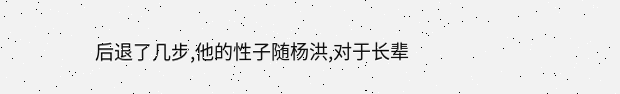后退了几步,他的性子随杨洪,对于长辈